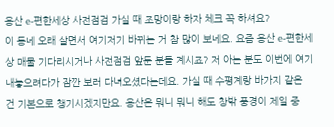용산 e-편한세상 사전점검 가실 때 조망이랑 하자 체크 꼭 하셔요?
이 동네 오래 살면서 여기저기 바뀌는 거 참 많이 보네요. 요즘 용산 e-편한세상 매물 기다리시거나 사전점검 앞둔 분들 계시죠? 저 아는 분도 이번에 여기 내놓으려다가 잠깐 보러 다녀오셨다는데요. 가실 때 수평계랑 바가지 같은 건 기본으로 챙기시겠지만요. 용산은 뭐니 뭐니 해도 창밖 풍경이 제일 중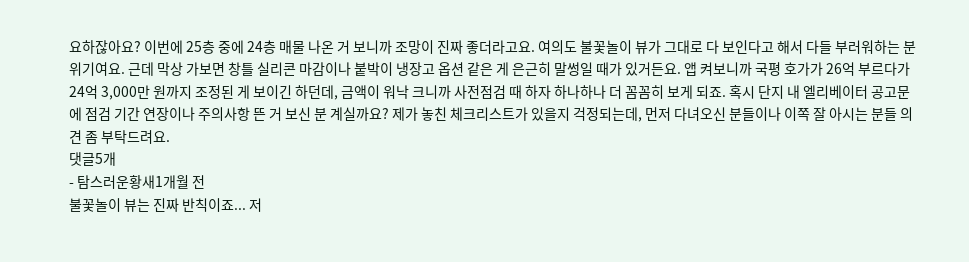요하잖아요? 이번에 25층 중에 24층 매물 나온 거 보니까 조망이 진짜 좋더라고요. 여의도 불꽃놀이 뷰가 그대로 다 보인다고 해서 다들 부러워하는 분위기여요. 근데 막상 가보면 창틀 실리콘 마감이나 붙박이 냉장고 옵션 같은 게 은근히 말썽일 때가 있거든요. 앱 켜보니까 국평 호가가 26억 부르다가 24억 3,000만 원까지 조정된 게 보이긴 하던데, 금액이 워낙 크니까 사전점검 때 하자 하나하나 더 꼼꼼히 보게 되죠. 혹시 단지 내 엘리베이터 공고문에 점검 기간 연장이나 주의사항 뜬 거 보신 분 계실까요? 제가 놓친 체크리스트가 있을지 걱정되는데, 먼저 다녀오신 분들이나 이쪽 잘 아시는 분들 의견 좀 부탁드려요.
댓글5개
- 탐스러운황새1개월 전
불꽃놀이 뷰는 진짜 반칙이죠... 저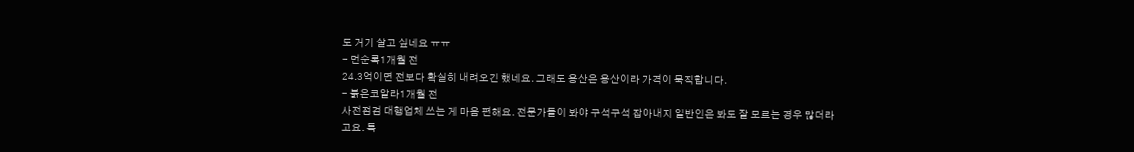도 거기 살고 싶네요 ㅠㅠ
- 먼순록1개월 전
24.3억이면 전보다 확실히 내려오긴 했네요. 그래도 용산은 용산이라 가격이 묵직합니다.
- 붉은코알라1개월 전
사전점검 대행업체 쓰는 게 마음 편해요. 전문가들이 봐야 구석구석 잡아내지 일반인은 봐도 잘 모르는 경우 많더라고요. 특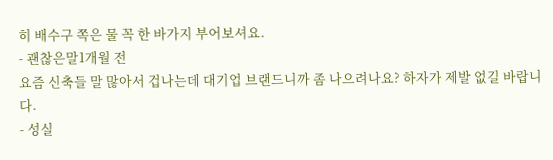히 배수구 쪽은 물 꼭 한 바가지 부어보셔요.
- 괜찮은말1개월 전
요즘 신축들 말 많아서 겁나는데 대기업 브랜드니까 좀 나으려나요? 하자가 제발 없길 바랍니다.
- 성실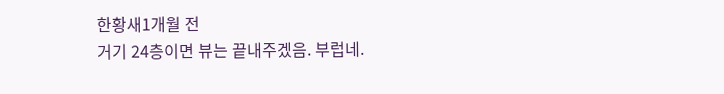한황새1개월 전
거기 24층이면 뷰는 끝내주겠음. 부럽네.